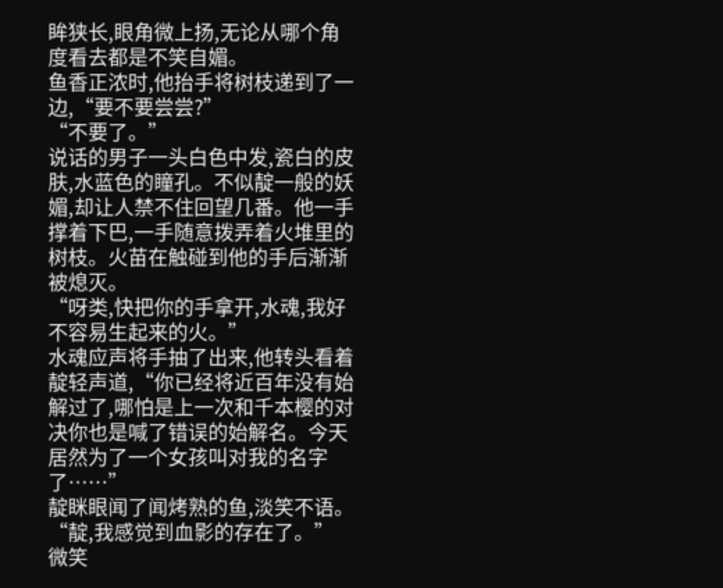眸狭长,眼角微上扬,无论从哪个角度看去都是不笑自媚。
鱼香正浓时,他抬手将树枝递到了一边,“要不要尝尝?”
“不要了。”
说话的男子一头白色中发,瓷白的皮肤,水蓝色的瞳孔。不似靛一般的妖媚,却让人禁不住回望几番。他一手撑着下巴,一手随意拨弄着火堆里的树枝。火苗在触碰到他的手后渐渐被熄灭。
“呀类,快把你的手拿开,水魂,我好不容易生起来的火。”
水魂应声将手抽了出来,他转头看着靛轻声道,“你已经将近百年没有始解过了,哪怕是上一次和千本樱的对决你也是喊了错误的始解名。今天居然为了一个女孩叫对我的名字了……”
靛眯眼闻了闻烤熟的鱼,淡笑不语。
“靛,我感觉到血影的存在了。”
微笑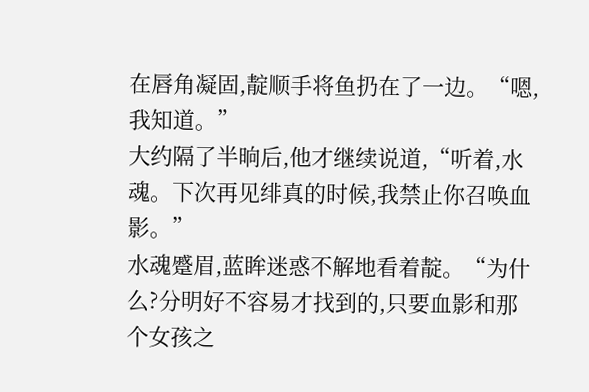在唇角凝固,靛顺手将鱼扔在了一边。“嗯,我知道。”
大约隔了半晌后,他才继续说道,“听着,水魂。下次再见绯真的时候,我禁止你召唤血影。”
水魂蹙眉,蓝眸迷惑不解地看着靛。“为什么?分明好不容易才找到的,只要血影和那个女孩之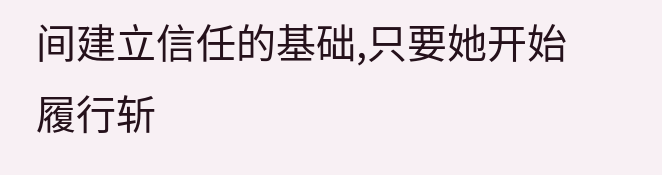间建立信任的基础,只要她开始履行斩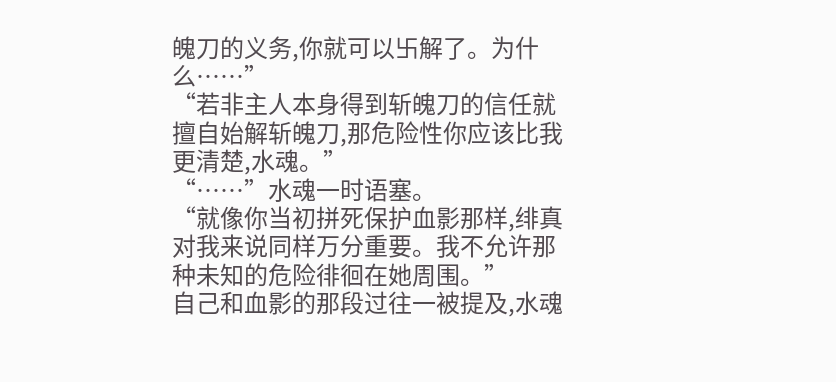魄刀的义务,你就可以卐解了。为什么……”
“若非主人本身得到斩魄刀的信任就擅自始解斩魄刀,那危险性你应该比我更清楚,水魂。”
“……”水魂一时语塞。
“就像你当初拼死保护血影那样,绯真对我来说同样万分重要。我不允许那种未知的危险徘徊在她周围。”
自己和血影的那段过往一被提及,水魂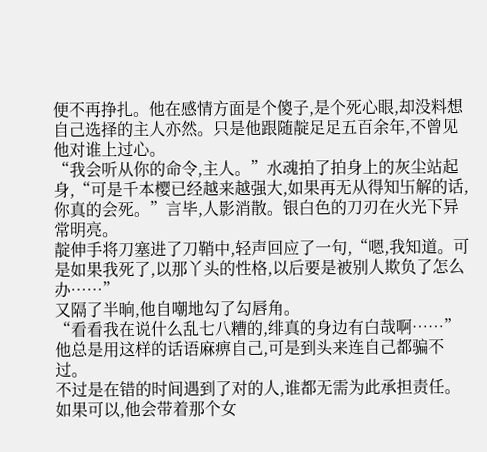便不再挣扎。他在感情方面是个傻子,是个死心眼,却没料想自己选择的主人亦然。只是他跟随靛足足五百余年,不曾见他对谁上过心。
“我会听从你的命令,主人。”水魂拍了拍身上的灰尘站起身,“可是千本樱已经越来越强大,如果再无从得知卐解的话,你真的会死。”言毕,人影消散。银白色的刀刃在火光下异常明亮。
靛伸手将刀塞进了刀鞘中,轻声回应了一句,“嗯,我知道。可是如果我死了,以那丫头的性格,以后要是被别人欺负了怎么办……”
又隔了半晌,他自嘲地勾了勾唇角。
“看看我在说什么乱七八糟的,绯真的身边有白哉啊……”
他总是用这样的话语麻痹自己,可是到头来连自己都骗不过。
不过是在错的时间遇到了对的人,谁都无需为此承担责任。
如果可以,他会带着那个女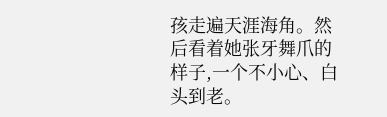孩走遍天涯海角。然后看着她张牙舞爪的样子,一个不小心、白头到老。